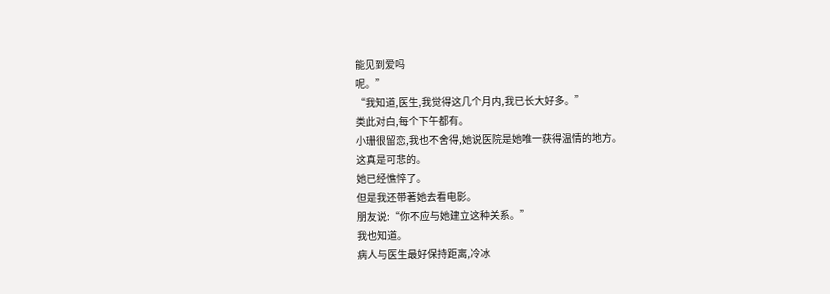能见到爱吗
呢。”
“我知道,医生,我觉得这几个月内,我已长大好多。”
类此对白,每个下午都有。
小珊很留恋,我也不舍得,她说医院是她唯一获得温情的地方。
这真是可悲的。
她已经憔悴了。
但是我还带著她去看电影。
朋友说:“你不应与她建立这种关系。”
我也知道。
病人与医生最好保持距离,冷冰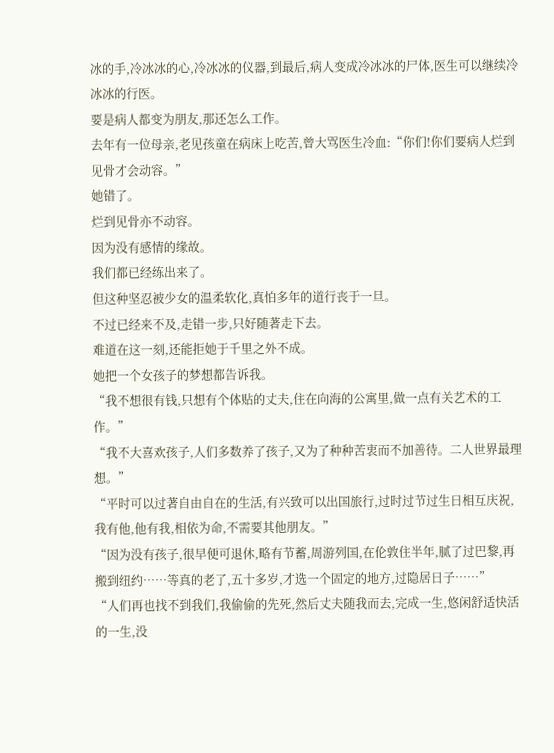冰的手,冷冰冰的心,冷冰冰的仪器,到最后,病人变成冷冰冰的尸体,医生可以继续冷冰冰的行医。
要是病人都变为朋友,那还怎么工作。
去年有一位母亲,老见孩童在病床上吃苦,曾大骂医生冷血:“你们!你们要病人烂到见骨才会动容。”
她错了。
烂到见骨亦不动容。
因为没有感情的缘故。
我们都已经练出来了。
但这种坚忍被少女的温柔软化,真怕多年的道行丧于一旦。
不过已经来不及,走错一步,只好随著走下去。
难道在这一刻,还能拒她于千里之外不成。
她把一个女孩子的梦想都告诉我。
“我不想很有钱,只想有个体贴的丈夫,住在向海的公寓里,做一点有关艺术的工作。”
“我不大喜欢孩子,人们多数养了孩子,又为了种种苦衷而不加善待。二人世界最理想。”
“平时可以过著自由自在的生活,有兴致可以出国旅行,过时过节过生日相互庆祝,我有他,他有我,相依为命,不需要其他朋友。”
“因为没有孩子,很早便可退休,略有节蓄,周游列国,在伦敦住半年,腻了过巴黎,再搬到纽约……等真的老了,五十多岁,才选一个固定的地方,过隐居日子……”
“人们再也找不到我们,我偷偷的先死,然后丈夫随我而去,完成一生,悠闲舒适快活的一生,没